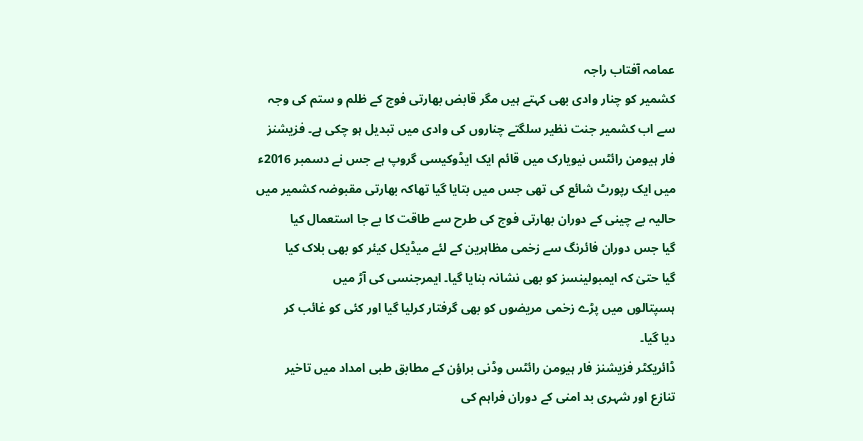عمامہ آفتاب راجہ
کشمیر کو چنار وادی بھی کہتے ہیں مگر قابض بھارتی فوج کے ظلم و ستم کی وجہ
سے اب کشمیر جنت نظیر سلگتے چناروں کی وادی میں تبدیل ہو چکی ہے۔ فزیشنز
فار ہیومن رائٹس نیویارک میں قائم ایک ایڈوکیسی گروپ ہے جس نے دسمبر 2016ء
میں ایک رپورٹ شائع کی تھی جس میں بتایا گیا تھاکہ بھارتی مقبوضہ کشمیر میں
حالیہ بے چینی کے دوران بھارتی فوج کی طرح سے طاقت کا بے جا استعمال کیا
گیا جس دوران فائرنگ سے زخمی مظاہرین کے لئے میڈیکل کیئر کو بھی بلاک کیا
گیا حتیٰ کہ ایمبولینسز کو بھی نشانہ بنایا گیا۔ ایمرجنسی کی آڑ میں
ہسپتالوں میں پڑے زخمی مریضوں کو بھی گرفتار کرلیا گیا اور کئی کو غائب کر
دیا گیا۔
ڈائریکٹر فزیشنز فار ہیومن رائٹس وڈنی براؤن کے مطابق طبی امداد میں تاخیر
تنازع اور شہری بد امنی کے دوران فراہم کی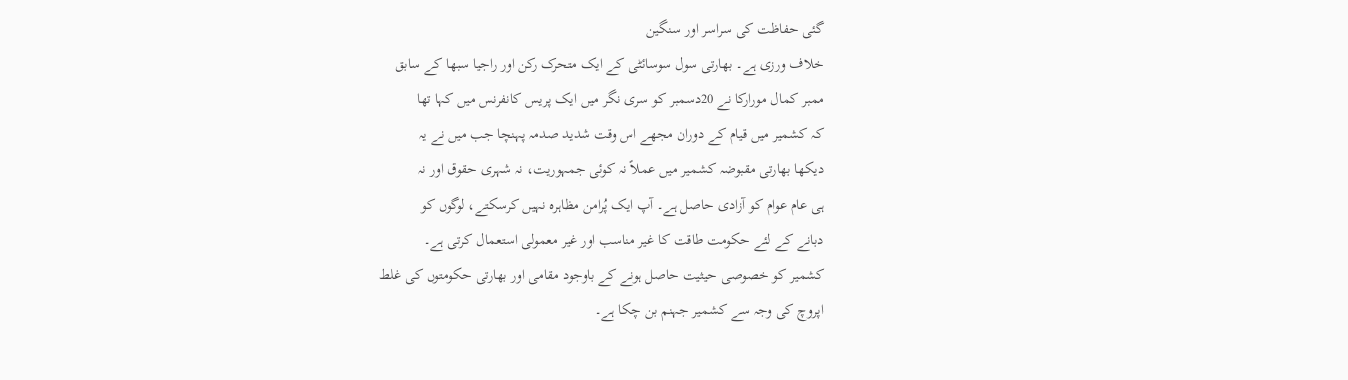گئی حفاظت کی سراسر اور سنگین
خلاف ورزی ہے۔ بھارتی سول سوسائٹی کے ایک متحرک رکن اور راجیا سبھا کے سابق
ممبر کمال مورارکا نے 20دسمبر کو سری نگر میں ایک پریس کانفرنس میں کہا تھا
کہ کشمیر میں قیام کے دوران مجھے اس وقت شدید صدمہ پہنچا جب میں نے یہ
دیکھا بھارتی مقبوضہ کشمیر میں عملاً نہ کوئی جمہوریت، نہ شہری حقوق اور نہ
ہی عام عوام کو آزادی حاصل ہے۔ آپ ایک پُرامن مظاہرہ نہیں کرسکتے، لوگوں کو
دبانے کے لئے حکومت طاقت کا غیر مناسب اور غیر معمولی استعمال کرتی ہے۔
کشمیر کو خصوصی حیثیت حاصل ہونے کے باوجود مقامی اور بھارتی حکومتوں کی غلط
اپروچ کی وجہ سے کشمیر جہنم بن چکا ہے۔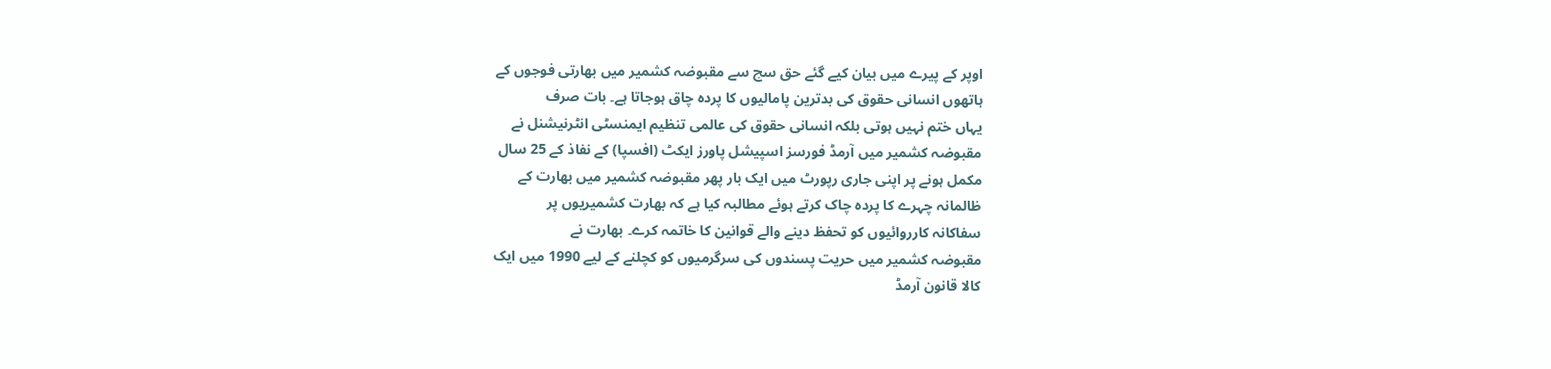اوپر کے پیرے میں بیان کیے گئے حق سچ سے مقبوضہ کشمیر میں بھارتی فوجوں کے
ہاتھوں انسانی حقوق کی بدترین پامالیوں کا پردہ چاق ہوجاتا ہے۔ بات صرف
یہاں ختم نہیں ہوتی بلکہ انسانی حقوق کی عالمی تنظیم ایمنسٹی انٹرنیشنل نے
مقبوضہ کشمیر میں آرمڈ فورسز اسپیشل پاورز ایکٹ (افسپا) کے نفاذ کے 25 سال
مکمل ہونے پر اپنی جاری رپورٹ میں ایک بار پھر مقبوضہ کشمیر میں بھارت کے
ظالمانہ چہرے کا پردہ چاک کرتے ہوئے مطالبہ کیا ہے کہ بھارت کشمیریوں پر
سفاکانہ کارروائیوں کو تحفظ دینے والے قوانین کا خاتمہ کرے۔ بھارت نے
مقبوضہ کشمیر میں حریت پسندوں کی سرگرمیوں کو کچلنے کے لیے 1990 میں ایک
کالا قانون آرمڈ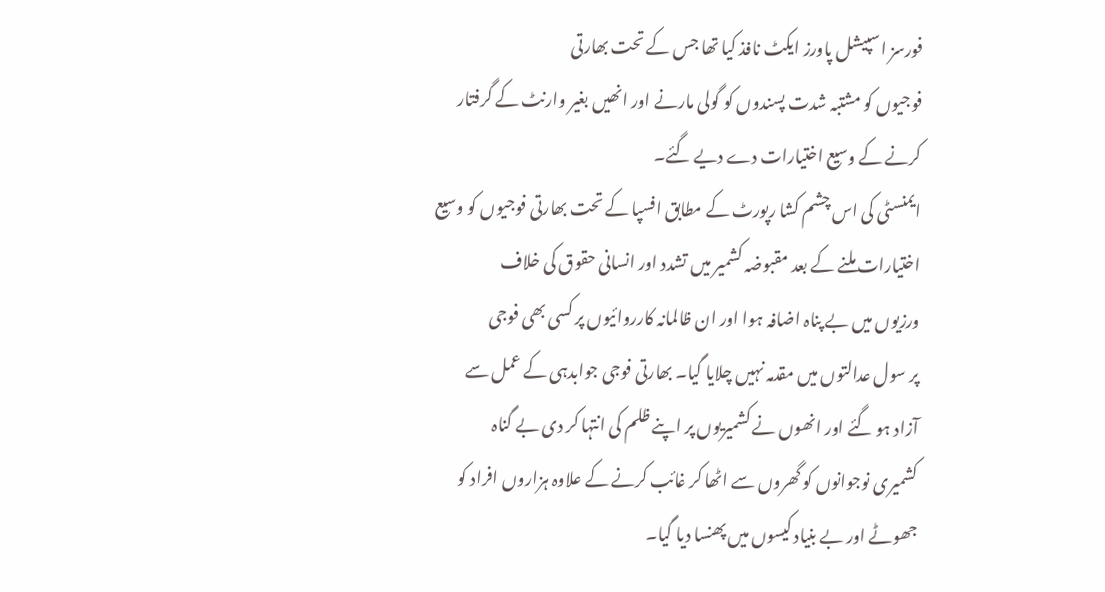فورسز اسپیشل پاورز ایکٹ نافذ کیا تھا جس کے تحت بھارتی
فوجیوں کو مشتبہ شدت پسندوں کو گولی مارنے اور انھیں بغیر وارنٹ کے گرفتار
کرنے کے وسیع اختیارات دے دیے گئے۔
ایمنسٹی کی اس چشم کشا رپورٹ کے مطابق افسپا کے تحت بھارتی فوجیوں کو وسیع
اختیارات ملنے کے بعد مقبوضہ کشمیر میں تشدد اور انسانی حقوق کی خلاف
ورزیوں میں بے پناہ اضافہ ہوا اور ان ظالمانہ کارروائیوں پر کسی بھی فوجی
پر سول عدالتوں میں مقدمہ نہیں چلایا گیا۔ بھارتی فوجی جوابدہی کے عمل سے
آزاد ہو گئے اور انھوں نے کشمیریوں پر اپنے ظلم کی انتہا کر دی بے گناہ
کشمیری نوجوانوں کو گھروں سے اٹھا کر غائب کرنے کے علاوہ ہزاروں افراد کو
جھوٹے اور بے بنیاد کیسوں میں پھنسا دیا گیا۔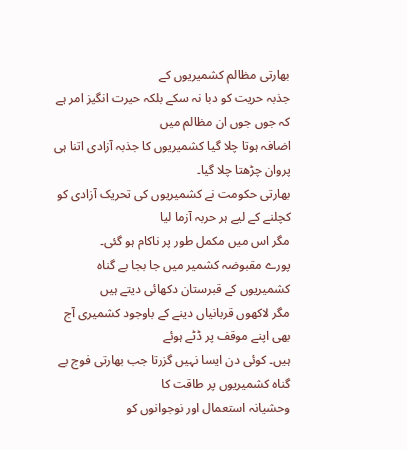بھارتی مظالم کشمیریوں کے
جذبہ حریت کو دبا نہ سکے بلکہ حیرت انگیز امر ہے کہ جوں جوں ان مظالم میں
اضافہ ہوتا چلا گیا کشمیریوں کا جذبہ آزادی اتنا ہی پروان چڑھتا چلا گیا۔
بھارتی حکومت نے کشمیریوں کی تحریک آزادی کو کچلنے کے لیے ہر حربہ آزما لیا
مگر اس میں مکمل طور پر ناکام ہو گئی۔
پورے مقبوضہ کشمیر میں جا بجا بے گناہ کشمیریوں کے قبرستان دکھائی دیتے ہیں
مگر لاکھوں قربانیاں دینے کے باوجود کشمیری آج بھی اپنے موقف پر ڈٹے ہوئے
ہیں۔ کوئی دن ایسا نہیں گزرتا جب بھارتی فوج بے گناہ کشمیریوں پر طاقت کا
وحشیانہ استعمال اور نوجوانوں کو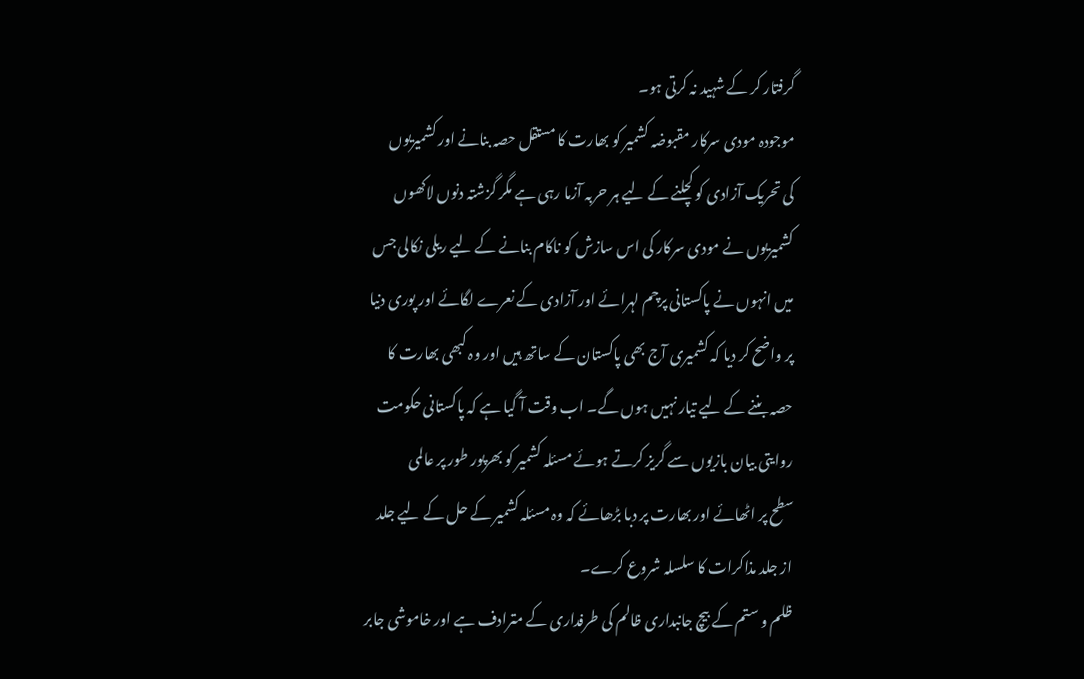گرفتار کر کے شہید نہ کرتی ہو۔
موجودہ مودی سرکار مقبوضہ کشمیر کو بھارت کا مستقل حصہ بنانے اور کشمیریوں
کی تحریک آزادی کو کچلنے کے لیے ہر حربہ آزما رہی ہے مگر گزشتہ دنوں لاکھوں
کشمیریوں نے مودی سرکار کی اس سازش کو ناکام بنانے کے لیے ریلی نکالی جس
میں انہوں نے پاکستانی پرچم لہرائے اور آزادی کے نعرے لگائے اور پوری دنیا
پر واضح کر دیا کہ کشمیری آج بھی پاکستان کے ساتھ ہیں اور وہ کبھی بھارت کا
حصہ بننے کے لیے تیار نہیں ہوں گے۔ اب وقت آ گیا ہے کہ پاکستانی حکومت
روایتی بیان بازیوں سے گریز کرتے ہوئے مسئلہ کشمیر کو بھرپور طور پر عالمی
سطح پر اٹھائے اور بھارت پر دبا بڑھائے کہ وہ مسئلہ کشمیر کے حل کے لیے جلد
از جلد مذاکرات کا سلسلہ شروع کرے۔
ظلم و ستم کے بیچ جانبداری ظالم کی طرفداری کے مترادف ہے اور خاموشی جابر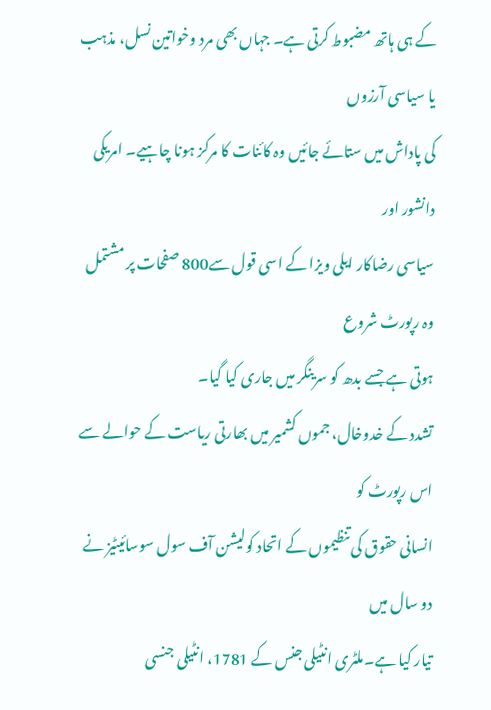کے ہی ہاتھ مضبوط کرتی ہے۔ جہاں بھی مرد وخواتین نسل، مذہب یا سیاسی آرزوں
کی پاداش میں ستائے جائیں وہ کائنات کا مرکز ہونا چاہیے۔ امریکی دانشور اور
سیاسی رضاکار ایلی ویزا کے اسی قول سے800 صفحات پر مشتمل وہ رپورٹ شروع
ہوتی ہے جسے بدھ کو سرینگر میں جاری کیا گیا۔
تشدد کے خدوخال، جموں کشمیر میں بھارتی ریاست کے حوالے سے اس رپورٹ کو
انسانی حقوق کی تنظیموں کے اتحاد کولیشن آف سول سوسائیٹیز نے دو سال میں
تیار کیا ہے۔ملٹری انٹیلی جنس کے 1781، انٹیلی جنسی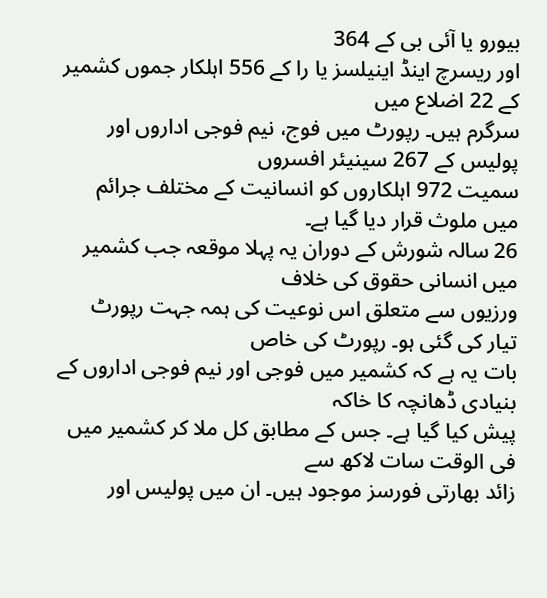بیورو یا آئی بی کے 364
اور ریسرچ اینڈ اینیلسز یا را کے 556 اہلکار جموں کشمیر کے 22 اضلاع میں
سرگرم ہیں۔ رپورٹ میں فوج، نیم فوجی اداروں اور پولیس کے 267 سینیئر افسروں
سمیت 972 اہلکاروں کو انسانیت کے مختلف جرائم میں ملوث قرار دیا گیا ہے۔
26 سالہ شورش کے دوران یہ پہلا موقعہ جب کشمیر میں انسانی حقوق کی خلاف
ورزیوں سے متعلق اس نوعیت کی ہمہ جہت رپورٹ تیار کی گئی ہو۔ رپورٹ کی خاص
بات یہ ہے کہ کشمیر میں فوجی اور نیم فوجی اداروں کے بنیادی ڈھانچہ کا خاکہ
پیش کیا گیا ہے۔ جس کے مطابق کل ملا کر کشمیر میں فی الوقت سات لاکھ سے
زائد بھارتی فورسز موجود ہیں۔ ان میں پولیس اور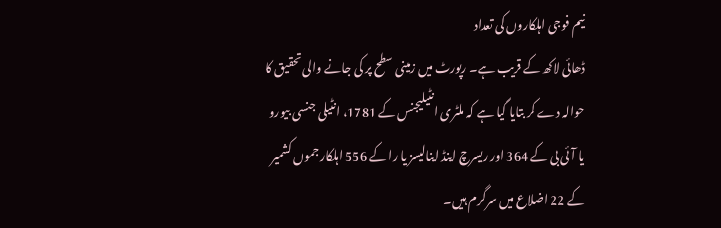نیم فوجی اہلکاروں کی تعداد
ڈھائی لاکھ کے قریب ہے۔ رپورٹ میں زمینی سطح پر کی جانے والی تحقیق کا
حوالہ دے کر بتایا گیا ہے کہ ملٹری انٹیلیجنس کے 1781، انٹیلی جنسی بیورو
یا آئی بی کے 364 اور ریسرچ اینڈ اینالیسز یا را کے 556 اہلکار جموں کشمیر
کے 22 اضلاع میں سرگرم ہیں۔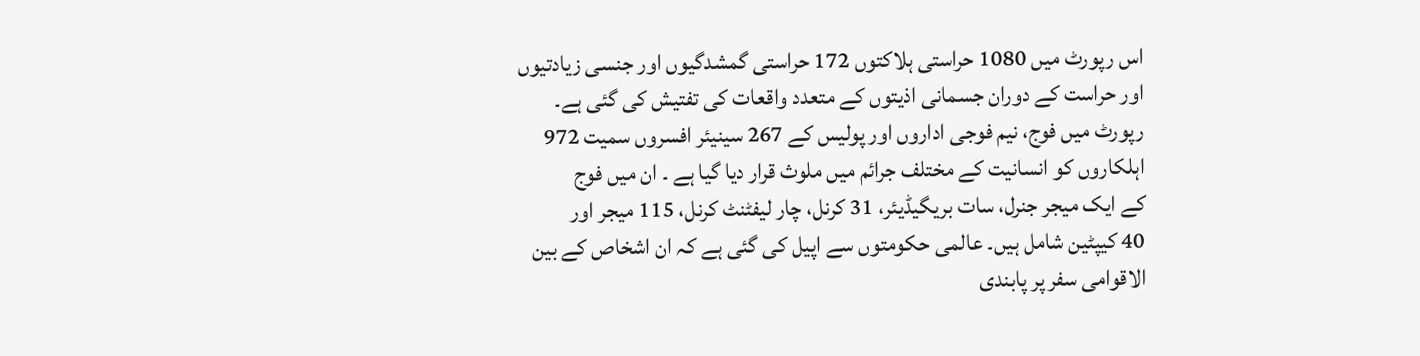اس رپورٹ میں 1080 حراستی ہلاکتوں 172 حراستی گمشدگیوں اور جنسی زیادتیوں
اور حراست کے دوران جسمانی اذیتوں کے متعدد واقعات کی تفتیش کی گئی ہے۔
رپورٹ میں فوج، نیم فوجی اداروں اور پولیس کے 267 سینیئر افسروں سمیت 972
اہلکاروں کو انسانیت کے مختلف جرائم میں ملوث قرار دیا گیا ہے ۔ ان میں فوج
کے ایک میجر جنرل، سات بریگیڈیئر، 31 کرنل، چار لیفٹنٹ کرنل، 115 میجر اور
40 کیپٹین شامل ہیں۔ عالمی حکومتوں سے اپیل کی گئی ہے کہ ان اشخاص کے بین
الاقوامی سفر پر پابندی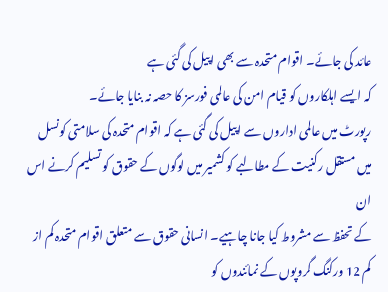عائد کی جائے۔ اقوام متحدہ سے بھی اپیل کی گئی ہے
کہ ایسے اہلکاروں کو قیام امن کی عالمی فورسز کا حصہ نہ بنایا جائے۔
رپورٹ میں عالمی اداروں سے اپیل کی گئی ہے کہ اقوام متحدہ کی سلامتی کونسل
میں مستقل رکنیت کے مطالبے کو کشمیر میں لوگوں کے حقوق کو تسلیم کرنے اس ان
کے تحفظ سے مشروط کیا جانا چاہیے۔ انسانی حقوق سے متعلق اقوام متحدہ کم از
کم 12 ورکنگ گروپوں کے نمائندوں کو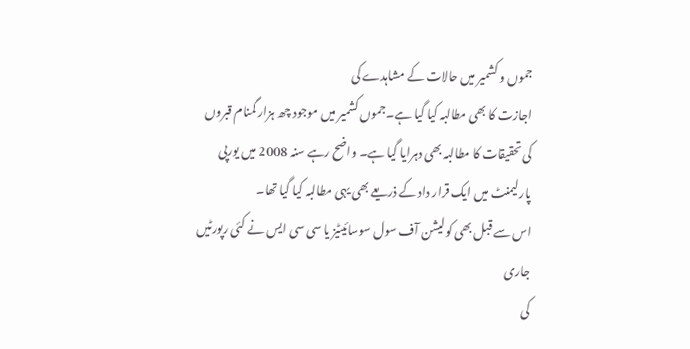جموں و کشمیر میں حالات کے مشاہدے کی
اجازت کا بھی مطالبہ کیا گیا ہے۔جموں کشمیر میں موجود چھ ہزار گمنام قبروں
کی تحقیقات کا مطالبہ بھی دہرایا گیا ہے۔ واضح رہے سنہ 2008 میں یورپی
پارلیمنٹ میں ایک قرار داد کے ذریعے بھی یہی مطالبہ کیا گیا تھا۔
اس سے قبل بھی کولیشن آف سول سوسائیٹیز یا سی سی ایس نے کئی رپورٹیں جاری
کی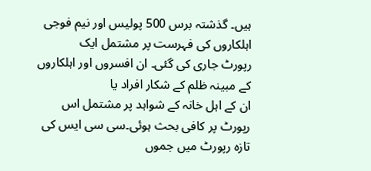ہیں۔ گذشتہ برس 500 پولیس اور نیم فوجی اہلکاروں کی فہرست پر مشتمل ایک
رپورٹ جاری کی گئی۔ ان افسروں اور اہلکاروں کے مبینہ ظلم کے شکار افراد یا
ان کے اہل خانہ کے شواہد پر مشتمل اس رپورٹ پر کافی بحث ہوئی۔سی سی ایس کی
تازہ رپورٹ میں جموں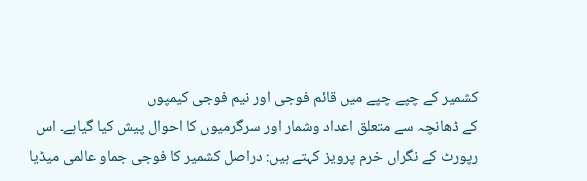کشمیر کے چپے چپے میں قائم فوجی اور نیم فوجی کیمپوں
کے ڈھانچہ سے متعلق اعداد وشمار اور سرگرمیوں کا احوال پیش کیا گیاہے۔ اس
رپورٹ کے نگراں خرم پرویز کہتے ہیں: دراصل کشمیر کا فوجی جماو عالمی میڈیا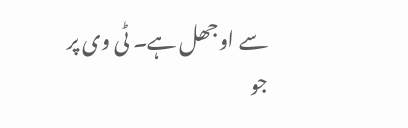سے اوجھل ہے۔ ٹی وی پر جو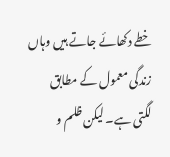خطے دکھائے جاتے ہیں وہاں زندگی معمول کے مطابق
لگتی ہے۔ لیکن ظلم و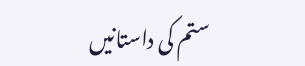ستم کی داستانیں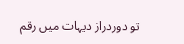تو دوردراز دیہات میں رقم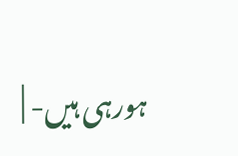ہورہی ہیں- |